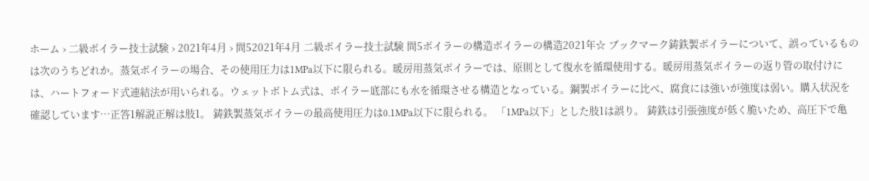ホーム › 二級ボイラー技士試験 › 2021年4月 › 問52021年4月 二級ボイラー技士試験 問5ボイラーの構造ボイラーの構造2021年☆ ブックマーク鋳鉄製ボイラーについて、誤っているものは次のうちどれか。蒸気ボイラーの場合、その使用圧力は1MPa以下に限られる。暖房用蒸気ボイラーでは、原則として復水を循環使用する。暖房用蒸気ボイラーの返り管の取付けには、ハートフォード式連結法が用いられる。ウェットボトム式は、ボイラー底部にも水を循環させる構造となっている。鋼製ボイラーに比べ、腐食には強いが強度は弱い。購入状況を確認しています…正答1解説正解は肢1。 鋳鉄製蒸気ボイラーの最高使用圧力は0.1MPa以下に限られる。 「1MPa以下」とした肢1は誤り。 鋳鉄は引張強度が低く脆いため、高圧下で亀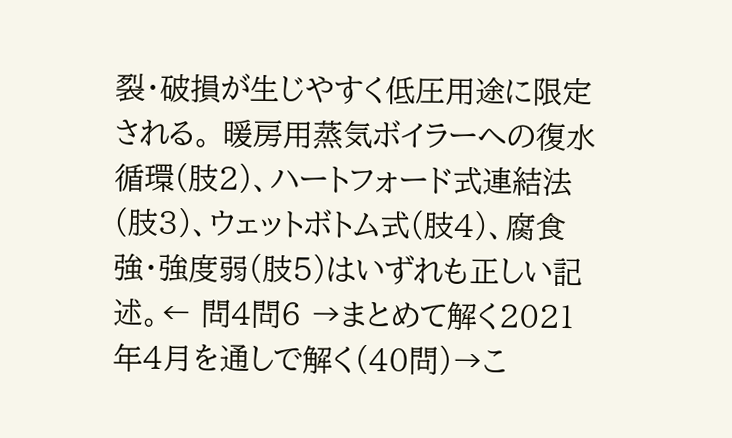裂・破損が生じやすく低圧用途に限定される。 暖房用蒸気ボイラーへの復水循環(肢2)、ハートフォード式連結法(肢3)、ウェットボトム式(肢4)、腐食強・強度弱(肢5)はいずれも正しい記述。← 問4問6 →まとめて解く2021年4月を通しで解く(40問)→こ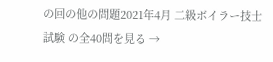の回の他の問題2021年4月 二級ボイラー技士試験 の全40問を見る →